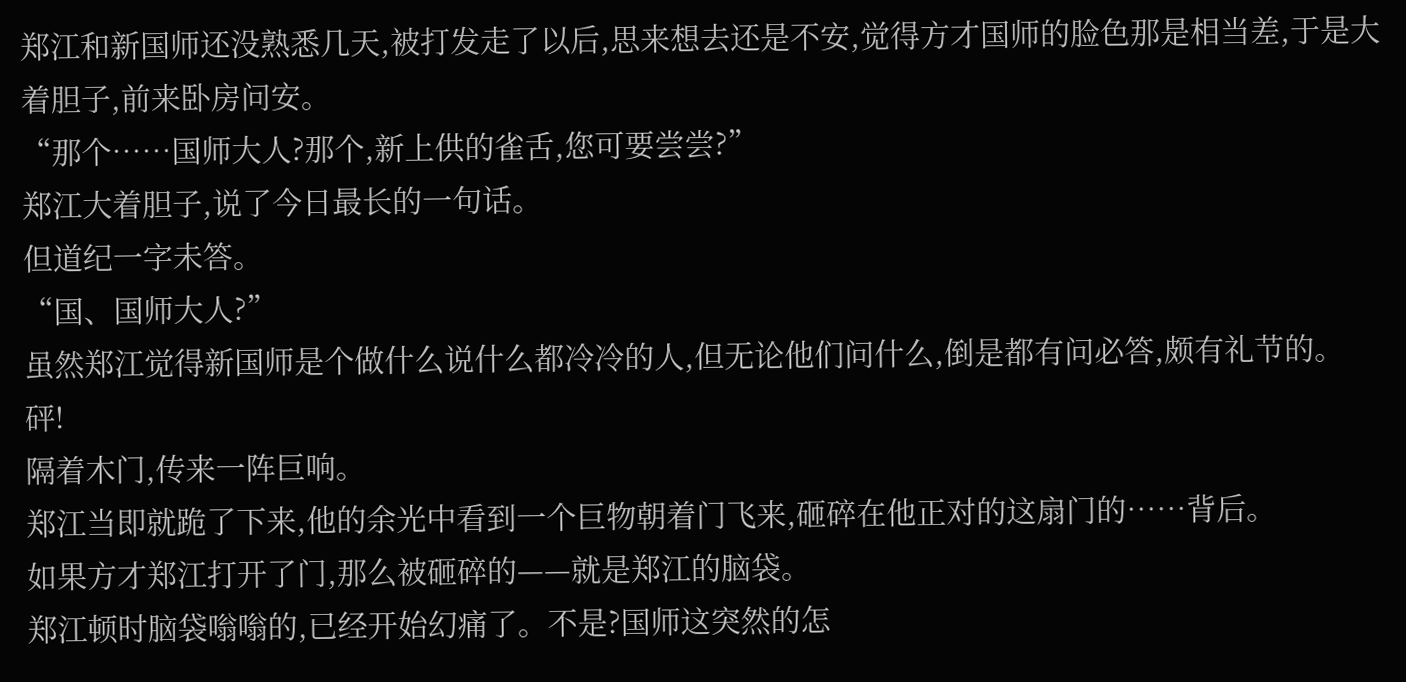郑江和新国师还没熟悉几天,被打发走了以后,思来想去还是不安,觉得方才国师的脸色那是相当差,于是大着胆子,前来卧房问安。
“那个……国师大人?那个,新上供的雀舌,您可要尝尝?”
郑江大着胆子,说了今日最长的一句话。
但道纪一字未答。
“国、国师大人?”
虽然郑江觉得新国师是个做什么说什么都冷冷的人,但无论他们问什么,倒是都有问必答,颇有礼节的。
砰!
隔着木门,传来一阵巨响。
郑江当即就跪了下来,他的余光中看到一个巨物朝着门飞来,砸碎在他正对的这扇门的……背后。
如果方才郑江打开了门,那么被砸碎的——就是郑江的脑袋。
郑江顿时脑袋嗡嗡的,已经开始幻痛了。不是?国师这突然的怎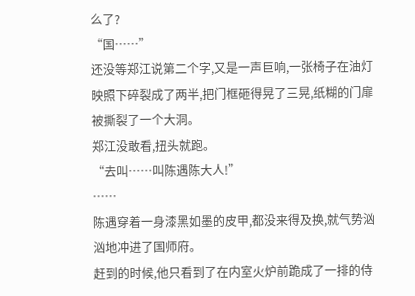么了?
“国……”
还没等郑江说第二个字,又是一声巨响,一张椅子在油灯映照下碎裂成了两半,把门框砸得晃了三晃,纸糊的门扉被撕裂了一个大洞。
郑江没敢看,扭头就跑。
“去叫……叫陈遇陈大人!”
……
陈遇穿着一身漆黑如墨的皮甲,都没来得及换,就气势汹汹地冲进了国师府。
赶到的时候,他只看到了在内室火炉前跪成了一排的侍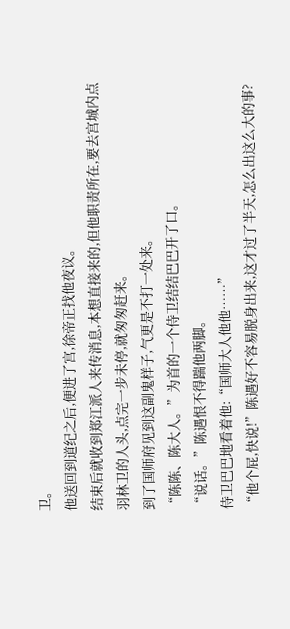卫。
他送回到道纪之后,便进了宫,徐帝正找他夜议。
结束后就收到郑江派人来传消息,本想直接来的,但他职责所在,要去宫城内点羽林卫的人头,点完一步未停,就匆匆赶来。
到了国师府见到这副鬼样子,气更是不打一处来。
“陈陈、陈大人。”为首的一个侍卫结结巴巴开了口。
“说话。”陈遇恨不得踹他两脚。
侍卫巴巴地看着他:“国师大人他他……”
“他个屁,快说!”陈遇好不容易脱身出来,这才过了半天,怎么出这么大的事?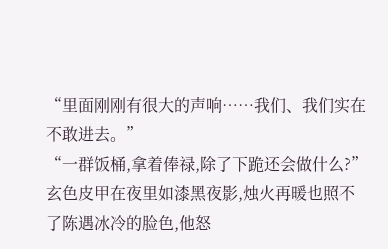“里面刚刚有很大的声响……我们、我们实在不敢进去。”
“一群饭桶,拿着俸禄,除了下跪还会做什么?”
玄色皮甲在夜里如漆黑夜影,烛火再暖也照不了陈遇冰冷的脸色,他怒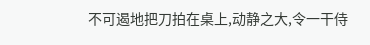不可遏地把刀拍在桌上,动静之大,令一干侍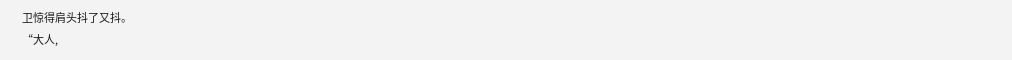卫惊得肩头抖了又抖。
“大人,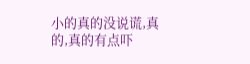小的真的没说谎,真的,真的有点吓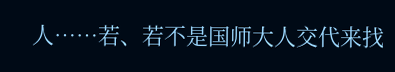人……若、若不是国师大人交代来找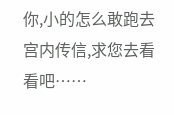你,小的怎么敢跑去宫内传信,求您去看看吧……